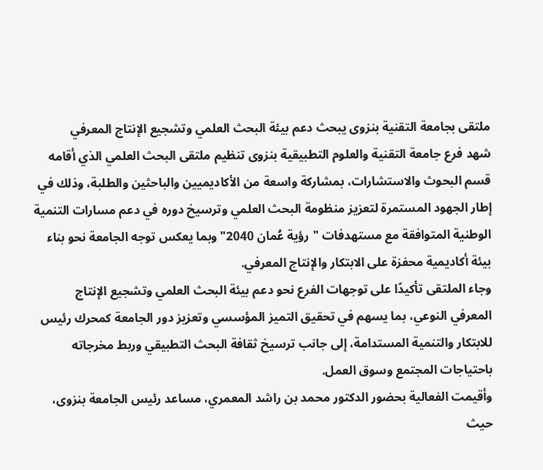ملتقى بجامعة التقنية بنزوى يبحث دعم بيئة البحث العلمي وتشجيع الإنتاج المعرفي
شهد فرع جامعة التقنية والعلوم التطبيقية بنزوى تنظيم ملتقى البحث العلمي الذي أقامه قسم البحوث والاستشارات، بمشاركة واسعة من الأكاديميين والباحثين والطلبة، وذلك في إطار الجهود المستمرة لتعزيز منظومة البحث العلمي وترسيخ دوره في دعم مسارات التنمية الوطنية المتوافقة مع مستهدفات "رؤية عُمان 2040" وبما يعكس توجه الجامعة نحو بناء بيئة أكاديمية محفزة على الابتكار والإنتاج المعرفي.
وجاء الملتقى تأكيدًا على توجهات الفرع نحو دعم بيئة البحث العلمي وتشجيع الإنتاج المعرفي النوعي، بما يسهم في تحقيق التميز المؤسسي وتعزيز دور الجامعة كمحرك رئيس للابتكار والتنمية المستدامة، إلى جانب ترسيخ ثقافة البحث التطبيقي وربط مخرجاته باحتياجات المجتمع وسوق العمل.
وأقيمت الفعالية بحضور الدكتور محمد بن راشد المعمري، مساعد رئيس الجامعة بنزوى، حيث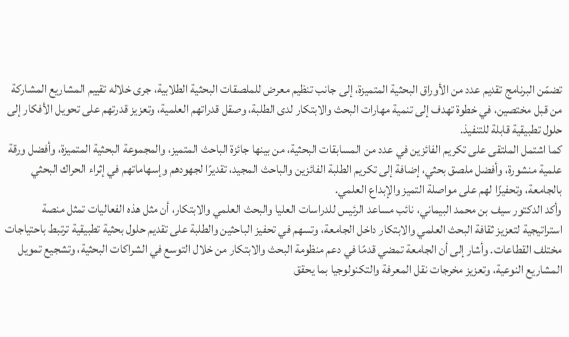تضمّن البرنامج تقديم عدد من الأوراق البحثية المتميزة، إلى جانب تنظيم معرض للملصقات البحثية الطلابية، جرى خلاله تقييم المشاريع المشاركة من قبل مختصين، في خطوة تهدف إلى تنمية مهارات البحث والابتكار لدى الطلبة، وصقل قدراتهم العلمية، وتعزيز قدرتهم على تحويل الأفكار إلى حلول تطبيقية قابلة للتنفيذ.
كما اشتمل الملتقى على تكريم الفائزين في عدد من المسابقات البحثية، من بينها جائزة الباحث المتميز، والمجموعة البحثية المتميزة، وأفضل ورقة علمية منشورة، وأفضل ملصق بحثي، إضافة إلى تكريم الطلبة الفائزين والباحث المجيد، تقديرًا لجهودهم وإسهاماتهم في إثراء الحراك البحثي بالجامعة، وتحفيزًا لهم على مواصلة التميز والإبداع العلمي.
وأكد الدكتور سيف بن محمد البيماني، نائب مساعد الرئيس للدراسات العليا والبحث العلمي والابتكار، أن مثل هذه الفعاليات تمثل منصة استراتيجية لتعزيز ثقافة البحث العلمي والابتكار داخل الجامعة، وتسهم في تحفيز الباحثين والطلبة على تقديم حلول بحثية تطبيقية ترتبط باحتياجات مختلف القطاعات. وأشار إلى أن الجامعة تمضي قدمًا في دعم منظومة البحث والابتكار من خلال التوسع في الشراكات البحثية، وتشجيع تمويل المشاريع النوعية، وتعزيز مخرجات نقل المعرفة والتكنولوجيا بما يحقق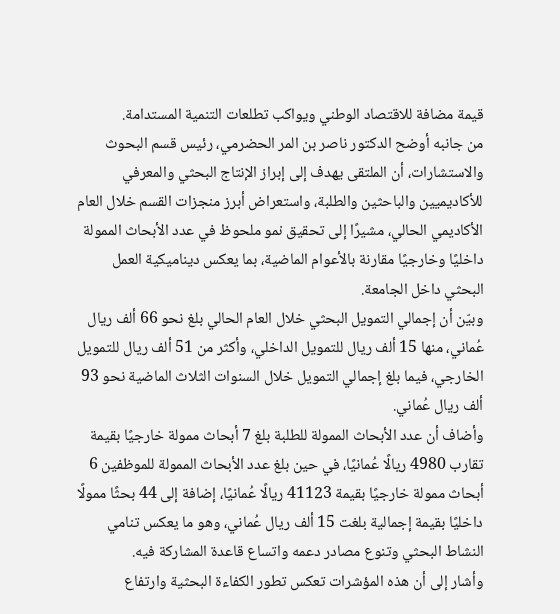قيمة مضافة للاقتصاد الوطني ويواكب تطلعات التنمية المستدامة.
من جانبه أوضح الدكتور ناصر بن المر الحضرمي، رئيس قسم البحوث والاستشارات، أن الملتقى يهدف إلى إبراز الإنتاج البحثي والمعرفي للأكاديميين والباحثين والطلبة، واستعراض أبرز منجزات القسم خلال العام الأكاديمي الحالي، مشيرًا إلى تحقيق نمو ملحوظ في عدد الأبحاث الممولة داخليًا وخارجيًا مقارنة بالأعوام الماضية، بما يعكس ديناميكية العمل البحثي داخل الجامعة.
وبيّن أن إجمالي التمويل البحثي خلال العام الحالي بلغ نحو 66 ألف ريال عُماني، منها 15 ألف ريال للتمويل الداخلي، وأكثر من 51 ألف ريال للتمويل الخارجي، فيما بلغ إجمالي التمويل خلال السنوات الثلاث الماضية نحو 93 ألف ريال عُماني.
وأضاف أن عدد الأبحاث الممولة للطلبة بلغ 7 أبحاث ممولة خارجيًا بقيمة تقارب 4980 ريالًا عُمانيًا، في حين بلغ عدد الأبحاث الممولة للموظفين 6 أبحاث ممولة خارجيًا بقيمة 41123 ريالًا عُمانيًا، إضافة إلى 44 بحثًا ممولًا داخليًا بقيمة إجمالية بلغت 15 ألف ريال عُماني، وهو ما يعكس تنامي النشاط البحثي وتنوع مصادر دعمه واتساع قاعدة المشاركة فيه.
وأشار إلى أن هذه المؤشرات تعكس تطور الكفاءة البحثية وارتفاع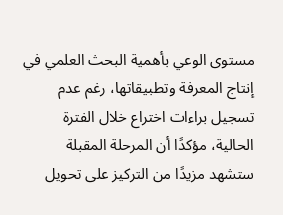مستوى الوعي بأهمية البحث العلمي في إنتاج المعرفة وتطبيقاتها، رغم عدم تسجيل براءات اختراع خلال الفترة الحالية، مؤكدًا أن المرحلة المقبلة ستشهد مزيدًا من التركيز على تحويل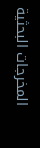المخرجات البحثية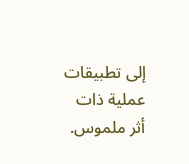إلى تطبيقات عملية ذات أثر ملموس.